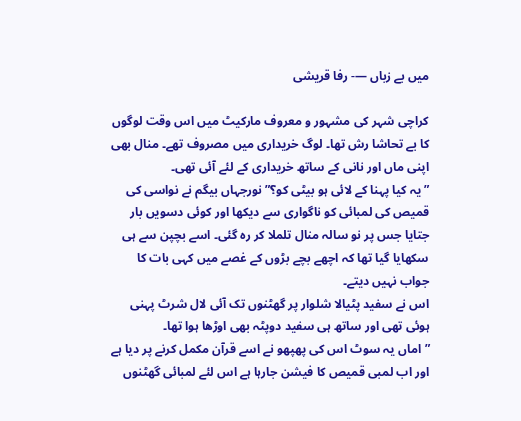میں بے زباں —- رفا قریشی

کراچی شہر کی مشہور و معروف مارکیٹ میں اس وقت لوگوں کا بے تحاشا رش تھا۔ لوگ خریداری میں مصروف تھے۔ منال بھی اپنی ماں اور نانی کے ساتھ خریداری کے لئے آئی تھی۔
”یہ کیا پہنا کے لائی ہو بیٹی کو؟” نورجہاں بیگم نے نواسی کی قمیص کی لمبائی کو ناگواری سے دیکھا اور کوئی دسویں بار جتایا جس پر نو سالہ منال تلملا کر رہ گئی۔ اسے بچپن سے ہی سکھایا گیا تھا کہ اچھے بچے بڑوں کے غصے میں کہی بات کا جواب نہیں دیتے۔
اس نے سفید پٹیالا شلوار پر گھٹنوں تک آئی لال شرٹ پہنی ہوئی تھی اور ساتھ ہی سفید دوپٹہ بھی اوڑھا ہوا تھا۔
”اماں یہ سوٹ اس کی پھپھو نے اسے قرآن مکمل کرنے پر دیا ہے اور اب لمبی قمیص کا فیشن جارہا ہے اس لئے لمبائی گھٹنوں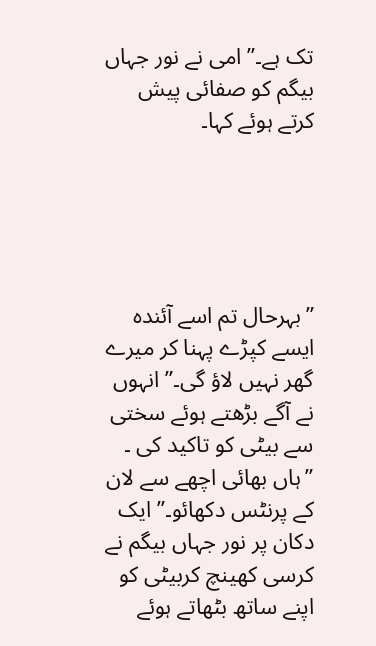تک ہے۔” امی نے نور جہاں بیگم کو صفائی پیش کرتے ہوئے کہا۔





”بہرحال تم اسے آئندہ ایسے کپڑے پہنا کر میرے گھر نہیں لاؤ گی۔” انہوں نے آگے بڑھتے ہوئے سختی سے بیٹی کو تاکید کی ۔
”ہاں بھائی اچھے سے لان کے پرنٹس دکھائو۔” ایک دکان پر نور جہاں بیگم نے کرسی کھینچ کربیٹی کو اپنے ساتھ بٹھاتے ہوئے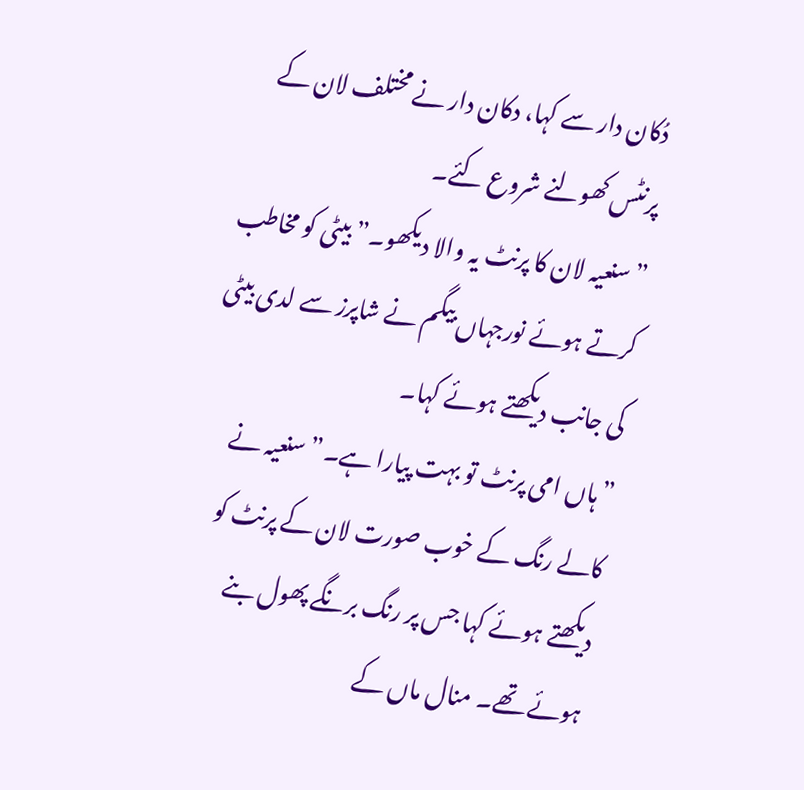دُکان دار سے کہا، دکان دار نے مختلف لان کے پرنٹس کھولنے شروع کئے۔
”سنعیہ لان کا پرنٹ یہ والا دیکھو۔” بیٹی کو مخاطب کرتے ہوئے نورجہاں بیگم نے شاپرز سے لدی بیٹی کی جانب دیکھتے ہوئے کہا۔
”ہاں امی پرنٹ تو بہت پیارا ہے۔” سنعیہ نے کالے رنگ کے خوب صورت لان کے پرنٹ کو دیکھتے ہوئے کہا جس پر رنگ برنگے پھول بنے ہوئے تھے۔ منال ماں کے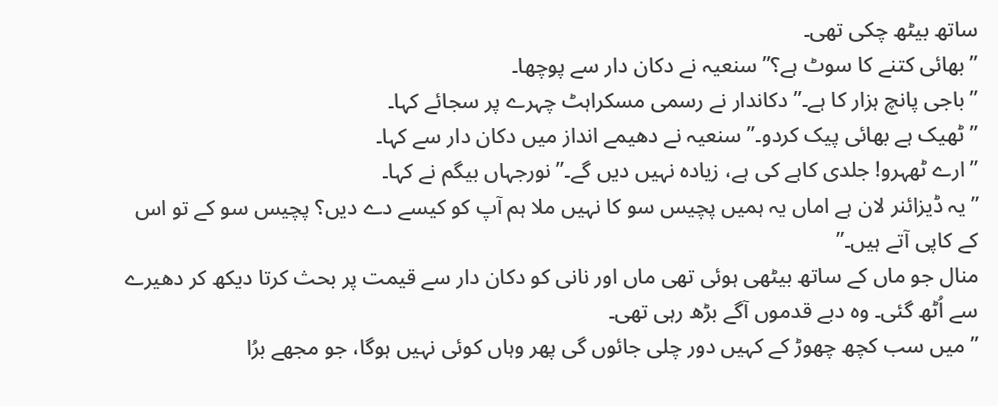ساتھ بیٹھ چکی تھی۔
”بھائی کتنے کا سوٹ ہے؟” سنعیہ نے دکان دار سے پوچھا۔
”باجی پانچ ہزار کا ہے۔” دکاندار نے رسمی مسکراہٹ چہرے پر سجائے کہا۔
”ٹھیک ہے بھائی پیک کردو۔” سنعیہ نے دھیمے انداز میں دکان دار سے کہا۔
”ارے ٹھہرو! جلدی کاہے کی ہے، زیادہ نہیں دیں گے۔” نورجہاں بیگم نے کہا۔
”یہ ڈیزائنر لان ہے اماں یہ ہمیں پچیس سو کا نہیں ملا ہم آپ کو کیسے دے دیں؟ پچیس سو کے تو اس کے کاپی آتے ہیں۔”
منال جو ماں کے ساتھ بیٹھی ہوئی تھی ماں اور نانی کو دکان دار سے قیمت پر بحث کرتا دیکھ کر دھیرے سے اُٹھ گئی۔ وہ دبے قدموں آگے بڑھ رہی تھی۔
”میں سب کچھ چھوڑ کے کہیں دور چلی جائوں گی پھر وہاں کوئی نہیں ہوگا، جو مجھے برُا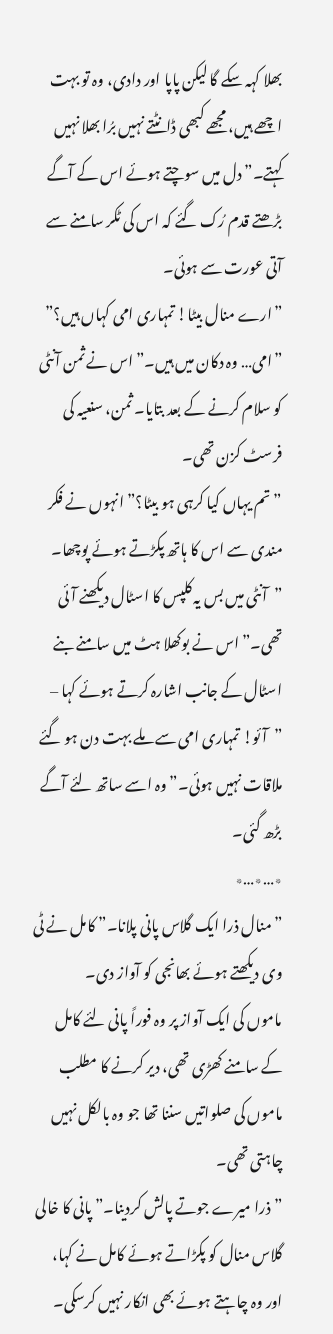بھلا کہہ سکے گا لیکن پاپا اور دادی، وہ تو بہت اچھے ہیں، مجھے کبھی ڈانٹتے نہیں برُا بھلا نہیں کہتے۔” دل میں سوچتے ہوئے اس کے آگے بڑھتے قدم رُک گئے کہ اس کی ٹکر سامنے سے آتی عورت سے ہوئی۔
”ارے منال بیٹا! تمہاری امی کہاں ہیں؟”
”امی… وہ دکان میں ہیں۔” اس نے ثمن آنٹی کو سلام کرنے کے بعد بتایا۔ ثمن، سنعیہ کی فرسٹ کزن تھی۔
”تم یہاں کیا کرہی ہو بیٹا؟” انہوں نے فکر مندی سے اس کا ہاتھ پکڑتے ہوئے پوچھا۔
”آنٹی میں بس یہ کلپس کا اسٹال دیکھنے آئی تھی۔” اس نے بوکھلا ہٹ میں سامنے بنے اسٹال کے جانب اشارہ کرتے ہوئے کہا –
”آئو! تمہاری امی سے ملے بہت دن ہو گئے ملاقات نہیں ہوئی۔” وہ اسے ساتھ لئے آگے بڑھ گئی۔
٭…٭…٭
”منال ذرا ایک گلاس پانی پلانا۔” کامل نے ٹی وی دیکھتے ہوئے بھانجی کو آواز دی۔
ماموں کی ایک آواز پر وہ فوراً پانی لئے کامل کے سامنے کھڑی تھی، دیر کرنے کا مطلب ماموں کی صلواتیں سننا تھا جو وہ بالکل نہیں چاہتی تھی۔
”ذرا میرے جوتے پالش کردینا۔” پانی کا خالی گلاس منال کو پکڑاتے ہوئے کامل نے کہا، اور وہ چاہتے ہوئے بھی انکار نہیں کرسکی۔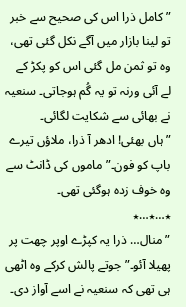”کامل ذرا اس کی صحیح سے خبر تو لینا بازار میں آگے نکل گئی تھی، وہ تو ثمن مل گئی اس کو پکڑ کے لے آئی ورنہ تو یہ گُم ہوجاتی۔ سنعیہ نے بھائی سے شکایت لگائی۔
”ہاں بھئی! ادھر آ ذرا، ملاؤں تیرے باپ کو فون۔” ماموں کی ڈانٹ سے وہ خوف زدہ ہوگئی تھی۔
٭…٭…٭
”منال… ذرا یہ کپڑے اوپر چھت پر پھیلا آئو۔” جوتے پالش کرکے وہ اٹھی ہی تھی کہ سنعیہ نے اسے آواز دی۔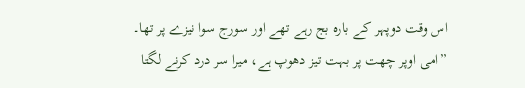اس وقت دوپہر کے بارہ بج رہے تھے اور سورج سوا نیزے پر تھا۔
”امی اوپر چھت پر بہت تیز دھوپ ہے، میرا سر درد کرنے لگتا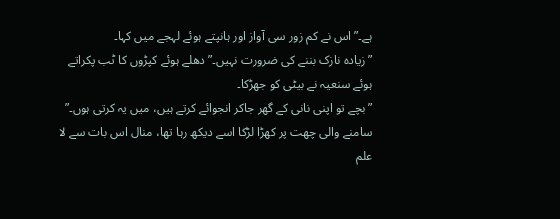ہے۔” اس نے کم زور سی آواز اور ہانپتے ہوئے لہجے میں کہا۔
”زیادہ نازک بننے کی ضرورت نہیں۔” دھلے ہوئے کپڑوں کا ٹب پکراتے ہوئے سنعیہ نے بیٹی کو جھڑکا۔
”بچے تو اپنی نانی کے گھر جاکر انجوائے کرتے ہیں، میں یہ کرتی ہوں۔” سامنے والی چھت پر کھڑا لڑکا اسے دیکھ رہا تھا، منال اس بات سے لا علم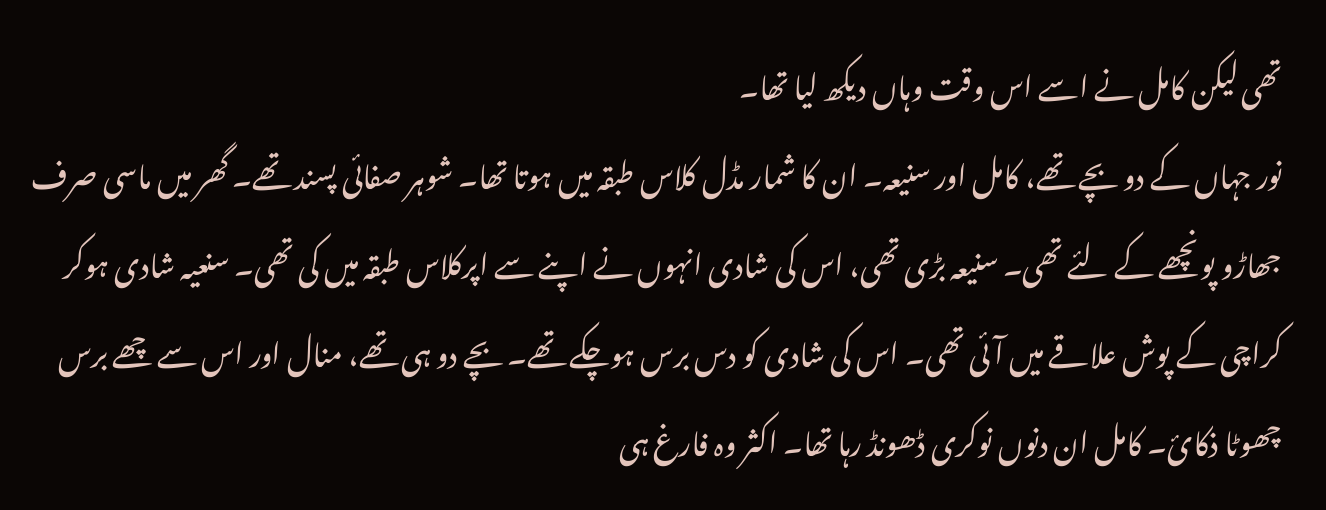تھی لیکن کامل نے اسے اس وقت وہاں دیکھ لیا تھا۔
نور جہاں کے دو بچے تھے، کامل اور سنیعہ۔ ان کا شمار مڈل کلاس طبقہ میں ہوتا تھا۔ شوہر صفائی پسند تھے۔ گھر میں ماسی صرف جھاڑو پونچھے کے لئے تھی۔ سنیعہ بڑی تھی، اس کی شادی انہوں نے اپنے سے اپرکلاس طبقہ میں کی تھی۔ سنعیہ شادی ہوکر کراچی کے پوش علاقے میں آئی تھی۔ اس کی شادی کو دس برس ہوچکے تھے۔ بچے دو ہی تھے، منال اور اس سے چھے برس چھوٹا ذکائ۔ کامل ان دنوں نوکری ڈھونڈ رہا تھا۔ اکثر وہ فارغ ہی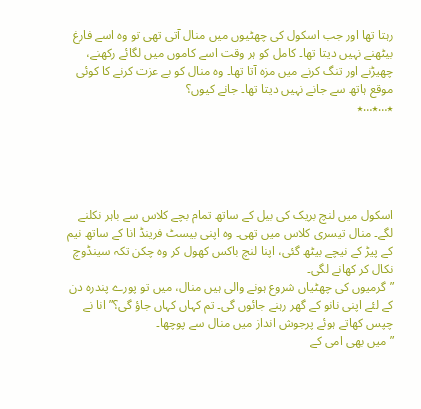رہتا تھا اور جب اسکول کی چھٹیوں میں منال آتی تھی تو وہ اسے فارغ بیٹھنے نہیں دیتا تھا۔ کامل کو ہر وقت اسے کاموں میں لگائے رکھنے، چھیڑنے اور تنگ کرنے میں مزہ آتا تھا۔ وہ منال کو بے عزت کرنے کا کوئی موقع ہاتھ سے جانے نہیں دیتا تھا۔ جانے کیوں؟
٭…٭…٭





اسکول میں لنچ بریک کی بیل کے ساتھ تمام بچے کلاس سے باہر نکلنے لگے۔ منال تیسری کلاس میں تھی۔ وہ اپنی بیسٹ فرینڈ انا کے ساتھ نیم کے پیڑ کے نیچے بیٹھ گئی، اپنا لنچ باکس کھول کر وہ چکن تکہ سینڈوچ نکال کر کھانے لگی۔
”گرمیوں کی چھٹیاں شروع ہونے والی ہیں منال، میں تو پورے پندرہ دن کے لئے اپنی نانو کے گھر رہنے جائوں گی۔ تم کہاں کہاں جاؤ گی؟” انا نے چپس کھاتے ہوئے پرجوش انداز میں منال سے پوچھا۔
”میں بھی امی کے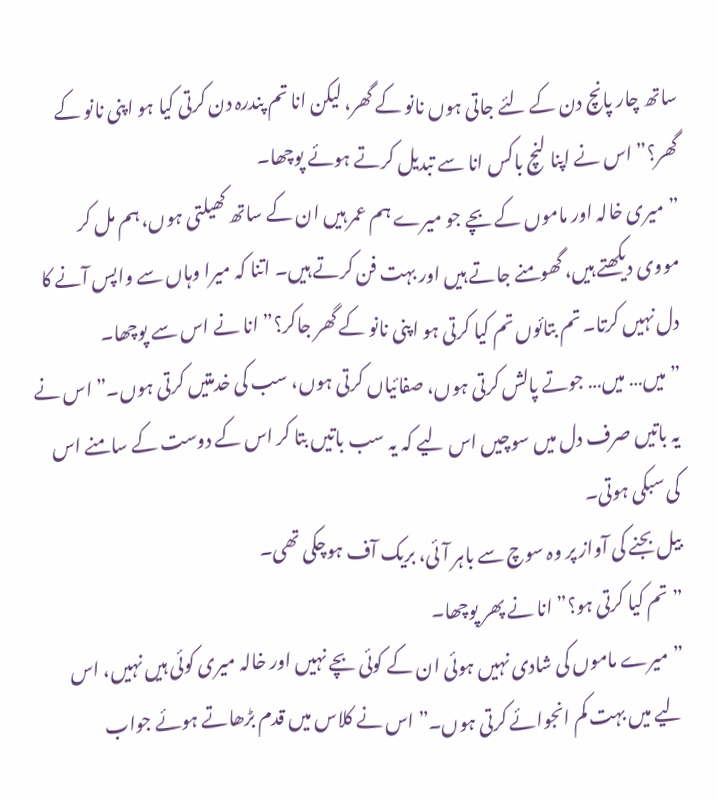ساتھ چار پانچ دن کے لئے جاتی ہوں نانو کے گھر، لیکن انا تم پندرہ دن کرتی کیا ہو اپنی نانو کے گھر؟” اس نے اپنا لنچ باکس انا سے تبدیل کرتے ہوئے پوچھا۔
”میری خالہ اور ماموں کے بچے جو میرے ہم عمر ہیں ان کے ساتھ کھیلتی ہوں، ہم مل کر مووی دیکھتے ہیں، گھومنے جاتے ہیں اور بہت فن کرتے ہیں۔ اتنا کہ میرا وہاں سے واپس آنے کا دل نہیں کرتا۔ تم بتائوں تم کیا کرتی ہو اپنی نانو کے گھر جاکر؟” انا نے اس سے پوچھا۔
”میں… میں… جوتے پالش کرتی ہوں، صفائیاں کرتی ہوں، سب کی خدمتیں کرتی ہوں۔” اس نے یہ باتیں صرف دل میں سوچیں اس لیے کہ یہ سب باتیں بتا کر اس کے دوست کے سامنے اس کی سبکی ہوتی۔
بیل بجنے کی آواز پر وہ سوچ سے باہر آئی، بریک آف ہوچکی تھی۔
”تم کیا کرتی ہو؟” انا نے پھر پوچھا۔
”میرے ماموں کی شادی نہیں ہوئی ان کے کوئی بچے نہیں اور خالہ میری کوئی ہیں نہیں، اس لیے میں بہت کم انجوائے کرتی ہوں۔” اس نے کلاس میں قدم بڑھاتے ہوئے جواب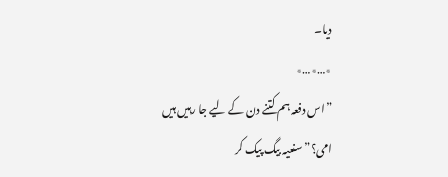دیا۔
٭…٭…٭
”اس دفعہ ہم کتنے دن کے لیے جا رہیں ہیں امی؟” سنعیہ بیگ پیک کر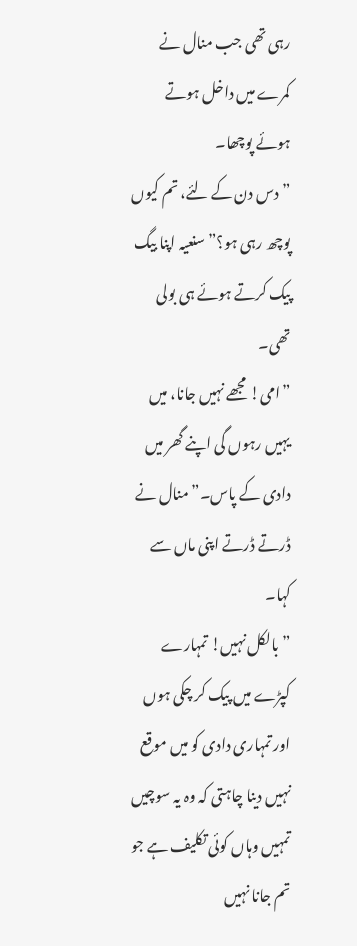رہی تھی جب منال نے کمرے میں داخل ہوتے ہوئے پوچھا۔
”دس دن کے لئے، تم کیوں پوچھ رہی ہو؟” سنعیہ اپنا بیگ پیک کرتے ہوئے ہی بولی تھی۔
”امی! مجھے نہیں جانا، میں یہیں رہوں گی اپنے گھر میں دادی کے پاس۔” منال نے ڈرتے ڈرتے اپنی ماں سے کہا۔
”بالکل نہیں! تمہارے کپڑے میں پیک کر چکی ہوں اور تمہاری دادی کو میں موقع نہیں دینا چاہتی کہ وہ یہ سوچیں تمہیں وہاں کوئی تکلیف ہے جو تم جانا نہیں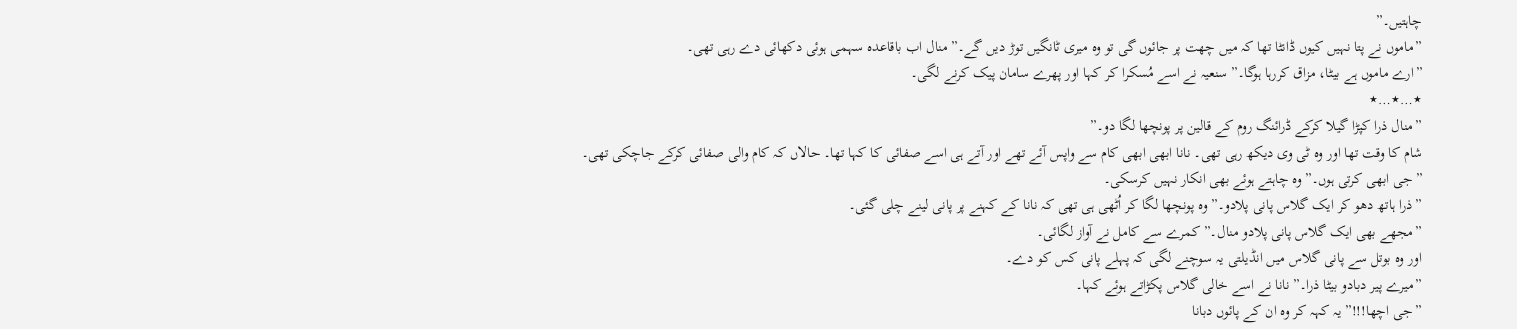چاہتیں۔”
”ماموں نے پتا نہیں کیوں ڈانٹا تھا کہ میں چھت پر جائوں گی تو وہ میری ٹانگیں توڑ دیں گے۔” منال اب باقاعدہ سہمی ہوئی دکھائی دے رہی تھی۔
”ارے ماموں ہے بیٹا، مزاق کررہا ہوگا۔” سنعیہ نے اسے مُسکرا کر کہا اور پھرے سامان پیک کرنے لگی۔
٭…٭…٭
”منال ذرا کپڑا گیلا کرکے ڈرائنگ روم کے قالین پر پونچھا لگا دو۔”
شام کا وقت تھا اور وہ ٹی وی دیکھ رہی تھی۔ نانا ابھی ابھی کام سے واپس آئے تھے اور آتے ہی اسے صفائی کا کہا تھا۔ حالاں کہ کام والی صفائی کرکے جاچکی تھی۔
”جی ابھی کرتی ہوں۔” وہ چاہتے ہوئے بھی انکار نہیں کرسکی۔
”ذرا ہاتھ دھو کر ایک گلاس پانی پلادو۔” وہ پونچھا لگا کر اُٹھی ہی تھی کہ نانا کے کہنے پر پانی لینے چلی گئی۔
”مجھے بھی ایک گلاس پانی پلادو منال۔” کمرے سے کامل نے آواز لگائی۔
اور وہ بوتل سے پانی گلاس میں انڈیلتی یہ سوچنے لگی کہ پہلے پانی کس کو دے۔
”میرے پیر دبادو بیٹا ذرا۔” نانا نے اسے خالی گلاس پکڑاتے ہوئے کہا۔
”جی اچھا!!!” یہ کہہ کر وہ ان کے پائوں دبانا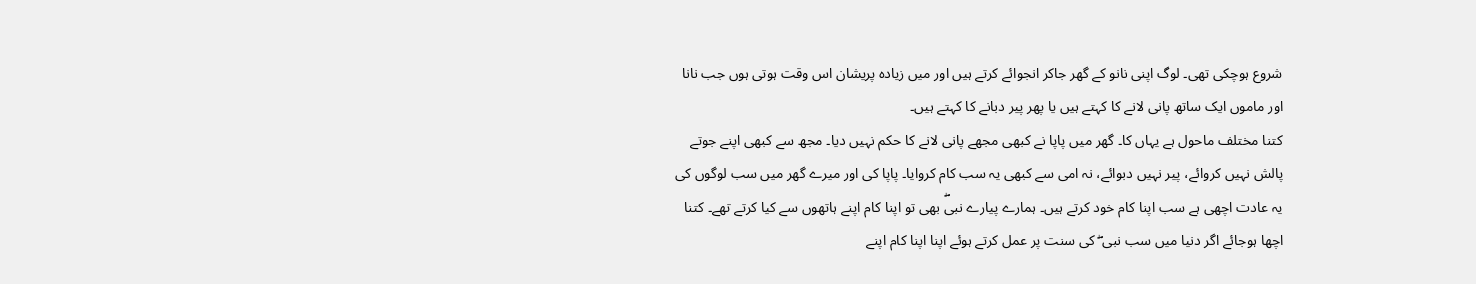شروع ہوچکی تھی۔ لوگ اپنی نانو کے گھر جاکر انجوائے کرتے ہیں اور میں زیادہ پریشان اس وقت ہوتی ہوں جب نانا اور ماموں ایک ساتھ پانی لانے کا کہتے ہیں یا پھر پیر دبانے کا کہتے ہیں۔
کتنا مختلف ماحول ہے یہاں کا۔ گھر میں پاپا نے کبھی مجھے پانی لانے کا حکم نہیں دیا۔ مجھ سے کبھی اپنے جوتے پالش نہیں کروائے، پیر نہیں دبوائے، نہ امی سے کبھی یہ سب کام کروایا۔ پاپا کی اور میرے گھر میں سب لوگوں کی یہ عادت اچھی ہے سب اپنا کام خود کرتے ہیں۔ ہمارے پیارے نبیۖ بھی تو اپنا کام اپنے ہاتھوں سے کیا کرتے تھے۔ کتنا اچھا ہوجائے اگر دنیا میں سب نبی ۖ کی سنت پر عمل کرتے ہوئے اپنا اپنا کام اپنے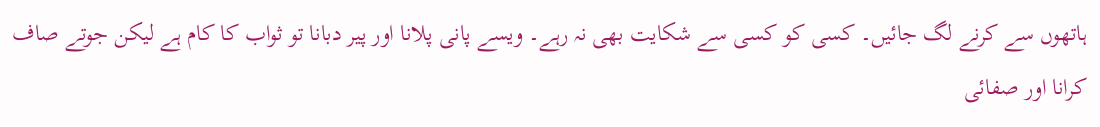ہاتھوں سے کرنے لگ جائیں۔ کسی کو کسی سے شکایت بھی نہ رہے۔ ویسے پانی پلانا اور پیر دبانا تو ثواب کا کام ہے لیکن جوتے صاف کرانا اور صفائی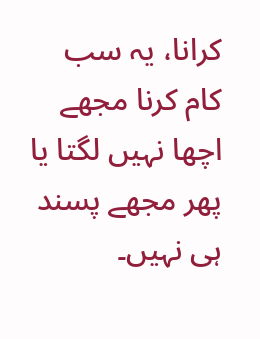کرانا، یہ سب کام کرنا مجھے اچھا نہیں لگتا یا پھر مجھے پسند ہی نہیں۔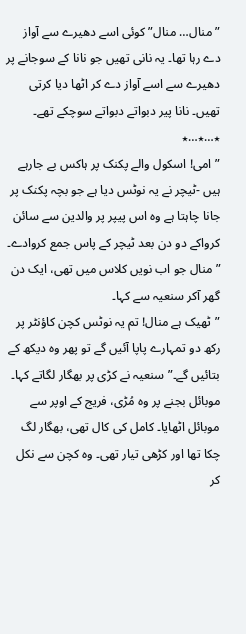”منال… منال” کوئی اسے دھیرے سے آواز دے رہا تھا۔ یہ نانی تھیں جو نانا کے سوجانے پر دھیرے سے اسے آواز دے کر اٹھا دیا کرتی تھیں۔ نانا پیر دبواتے دبواتے سوچکے تھے۔
٭…٭…٭
”امی! اسکول والے پکنک پر ہاکس بے جارہے ہیں -ٹیچر نے یہ نوٹس دیا ہے جو بچہ پکنک پر جانا چاہتا ہے وہ اس پیپر پر والدین سے سائن کرواکے دو دن بعد ٹیچر کے پاس جمع کروادے۔ ”منال جو اب نویں کلاس میں تھی، ایک دن گھر آکر سنعیہ سے کہا۔
”ٹھیک ہے منال! تم یہ نوٹس کچن کاؤنٹر پر رکھ دو تمہارے پاپا آئیں گے تو پھر وہ دیکھ کے بتائیں گے۔” سنعیہ نے کڑی پر بھگار لگاتے کہا۔
موبائل بجنے پر وہ مُڑی، فریج کے اوپر سے موبائل اٹھایا۔ کامل کی کال تھی، بھگار لگ چکا تھا اور کڑھی تیار تھی۔ وہ کچن سے نکل کر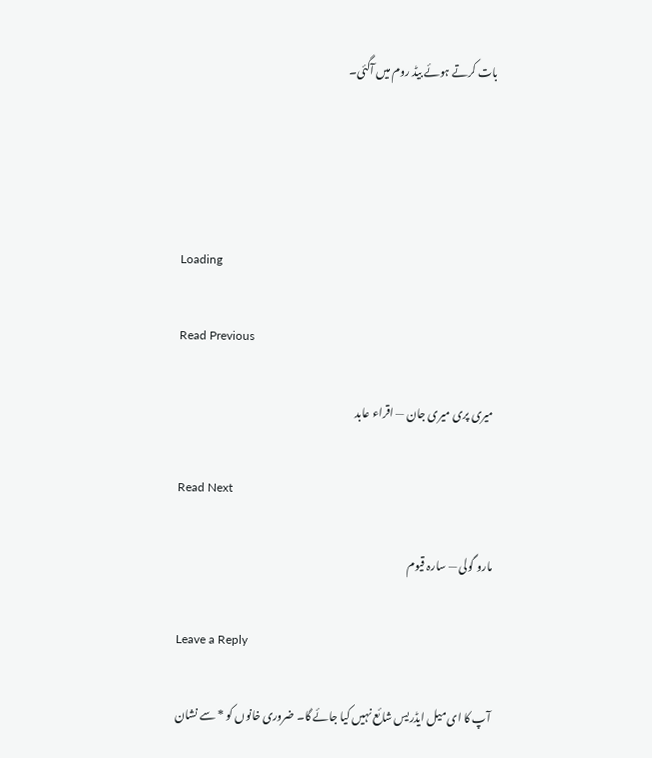بات کرتے ہوئے بیڈ روم میں آگئی۔




Loading

Read Previous

میری پری میری جان — اقراء عابد

Read Next

مارو گولی — سارہ قیوم

Leave a Reply

آپ کا ای میل ایڈریس شائع نہیں کیا جائے گا۔ ضروری خانوں کو * سے نشان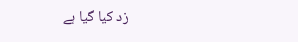زد کیا گیا ہے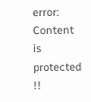error: Content is protected !!